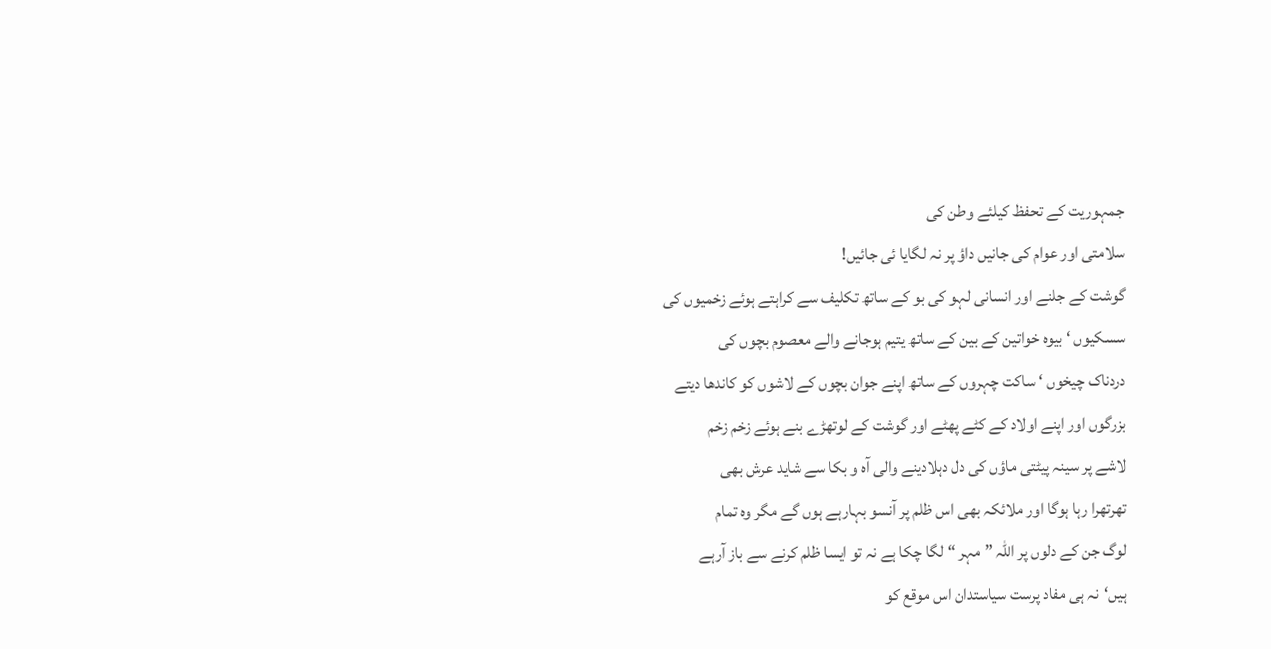جمہوریت کے تحفظ کیلئے وطن کی
سلامتی اور عوام کی جانیں داؤ پر نہ لگایا ئی جائیں!
گوشت کے جلنے اور انسانی لہو کی بو کے ساتھ تکلیف سے کراہتے ہوئے زخمیوں کی
سسکیوں ‘ بیوہ خواتین کے بین کے ساتھ یتیم ہوجانے والے معصوم بچوں کی
دردناک چیخوں ‘ ساکت چہروں کے ساتھ اپنے جوان بچوں کے لاشوں کو کاندھا دیتے
بزرگوں اور اپنے اولاد کے کٹے پھٹے اور گوشت کے لوتھڑے بنے ہوئے زخم زخم
لاشے پر سینہ پیٹتی ماؤں کی دل دہلادینے والی آہ و بکا سے شاید عرش بھی
تھرتھرا رہا ہوگا اور ملائکہ بھی اس ظلم پر آنسو بہارہے ہوں گے مگر وہ تمام
لوگ جن کے دلوں پر اللہ ”مہر “ لگا چکا ہے نہ تو ایسا ظلم کرنے سے باز آرہے
ہیں‘نہ ہی مفاد پرست سیاستدان اس موقع کو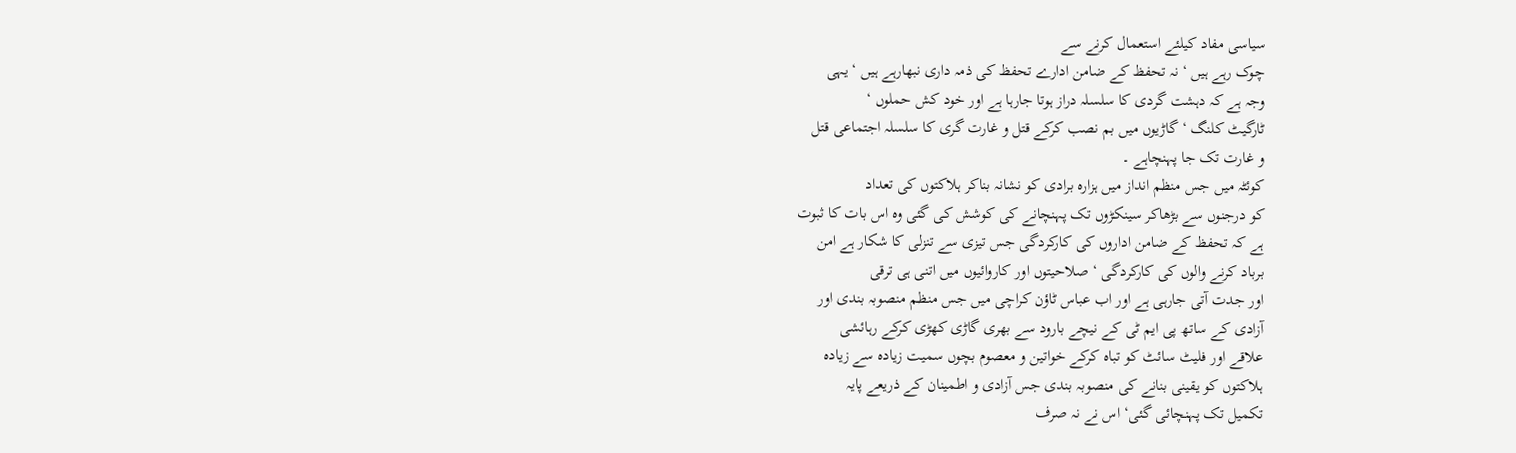سیاسی مفاد کیلئے استعمال کرنے سے
چوک رہے ہیں ‘ نہ تحفظ کے ضامن ادارے تحفظ کی ذمہ داری نبھارہے ہیں ‘ یہی
وجہ ہے کہ دہشت گردی کا سلسلہ دراز ہوتا جارہا ہے اور خود کش حملوں ‘
ٹارگیٹ کلنگ ‘ گاڑیوں میں بم نصب کرکے قتل و غارت گری کا سلسلہ اجتماعی قتل
و غارت تک جا پہنچاہے ۔
کوئٹہ میں جس منظم انداز میں ہزارہ برادی کو نشانہ بناکر ہلاکتوں کی تعداد
کو درجنوں سے بڑھاکر سینکڑوں تک پہنچانے کی کوشش کی گئی وہ اس بات کا ثبوت
ہے کہ تحفظ کے ضامن اداروں کی کارکردگی جس تیزی سے تنزلی کا شکار ہے امن
برباد کرنے والوں کی کارکردگی ‘ صلاحیتوں اور کاروائیوں میں اتنی ہی ترقی
اور جدت آتی جارہی ہے اور اب عباس ٹاؤن کراچی میں جس منظم منصوبہ بندی اور
آزادی کے ساتھ پی ایم ٹی کے نیچے بارود سے بھری گاڑی کھڑی کرکے رہائشی
علاقے اور فلیٹ سائٹ کو تباہ کرکے خواتین و معصوم بچوں سمیت زیادہ سے زیادہ
ہلاکتوں کو یقینی بنانے کی منصوبہ بندی جس آزادی و اطمینان کے ذریعے پایہ
تکمیل تک پہنچائی گئی‘ اس نے نہ صرف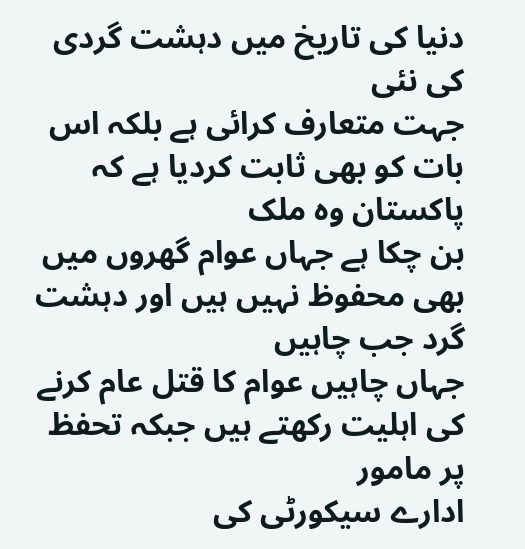دنیا کی تاریخ میں دہشت گردی کی نئی
جہت متعارف کرائی ہے بلکہ اس بات کو بھی ثابت کردیا ہے کہ پاکستان وہ ملک
بن چکا ہے جہاں عوام گھروں میں بھی محفوظ نہیں ہیں اور دہشت گرد جب چاہیں
جہاں چاہیں عوام کا قتل عام کرنے کی اہلیت رکھتے ہیں جبکہ تحفظ پر مامور
ادارے سیکورٹی کی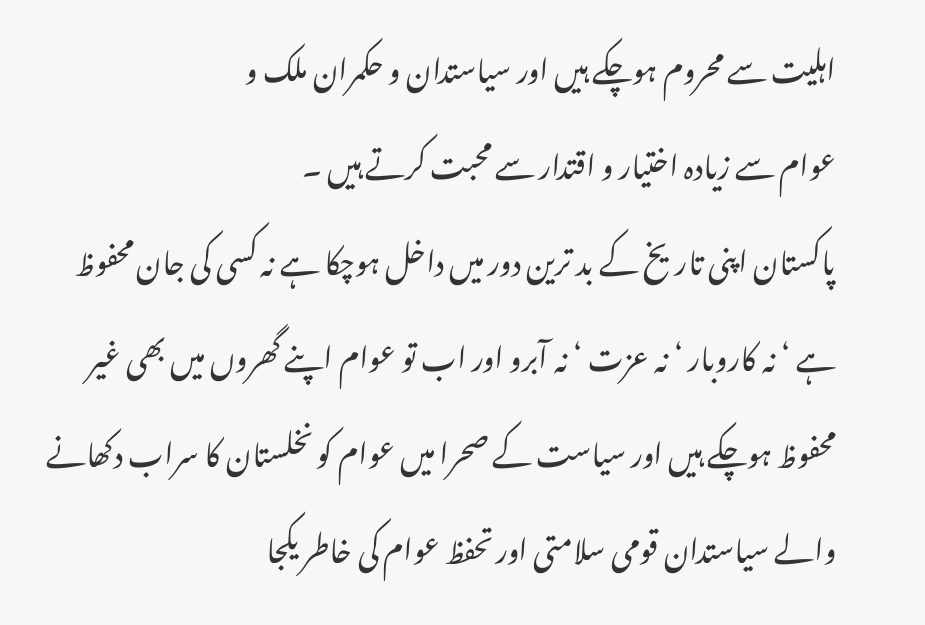اہلیت سے محروم ہوچکے ہیں اور سیاستدان و حکمران ملک و
عوام سے زیادہ اختیار و اقتدار سے محبت کرتے ہیں ۔
پاکستان اپنی تاریخ کے بد ترین دور میں داخل ہوچکا ہے نہ کسی کی جان محفوظ
ہے ‘ نہ کاروبار ‘ نہ عزت ‘ نہ آبرو اور اب تو عوام اپنے گھروں میں بھی غیر
محفوظ ہوچکے ہیں اور سیاست کے صحرا میں عوام کو نخلستان کا سراب دکھانے
والے سیاستدان قومی سلامتی اور تحفظ عوام کی خاطر یکجا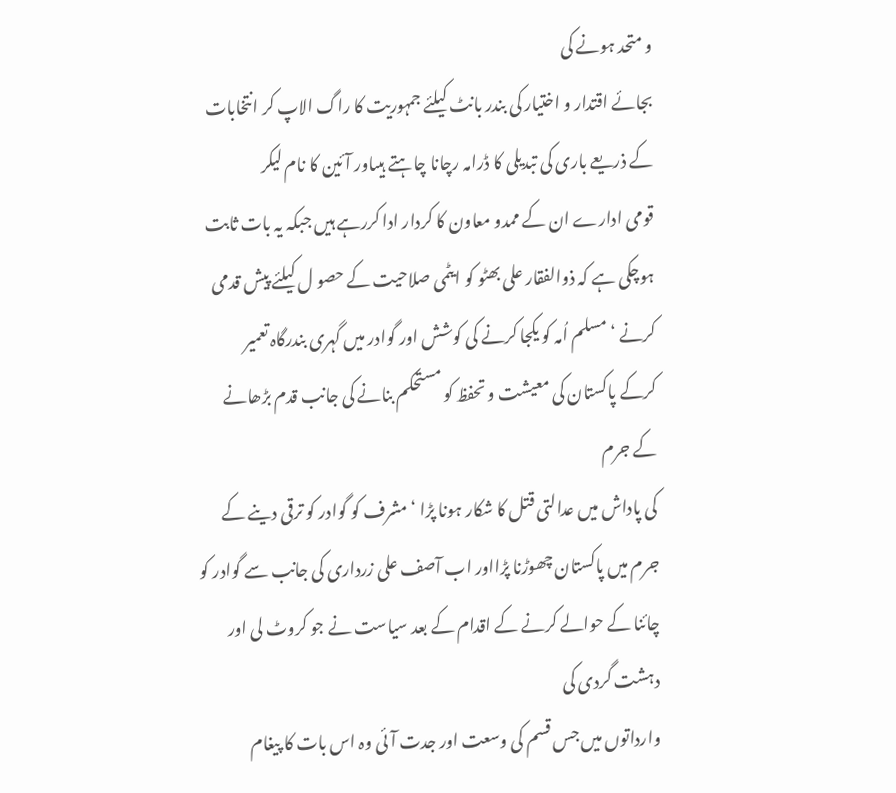و متحد ہونے کی
بجائے اقتدار و اختیار کی بندر بانٹ کیلئے جمہوریت کا راگ الاپ کر انتخابات
کے ذریعے باری کی تبدیلی کا ڈرامہ رچانا چاہتے ہیںاور آئین کا نام لیکر
قومی ادارے ان کے ممدو معاون کا کردار ادا کررہے ہیں جبکہ یہ بات ثابت
ہوچکی ہے کہ ذوالفقار علی بھٹو کو ایٹمی صلاحیت کے حصو ل کیلئے پیش قدمی
کرنے ‘ مسلم اُمہ کو یکجا کرنے کی کوشش اور گوادر میں گہری بندرگاہ تعمیر
کرکے پاکستان کی معیشت و تحفظ کو مستحکم بنانے کی جانب قدم بڑھانے کے جرم
کی پاداش میں عدالتی قتل کا شکار ہونا پڑا ‘ مشرف کو گوادر کو ترقی دینے کے
جرم میں پاکستان چھوڑنا پڑااور اب آصف علی زرداری کی جانب سے گوادر کو
چائنا کے حوالے کرنے کے اقدام کے بعد سیاست نے جو کروٹ لی اور دہشت گردی کی
وارداتوں میں جس قسم کی وسعت اور جدت آئی وہ اس بات کا پیغام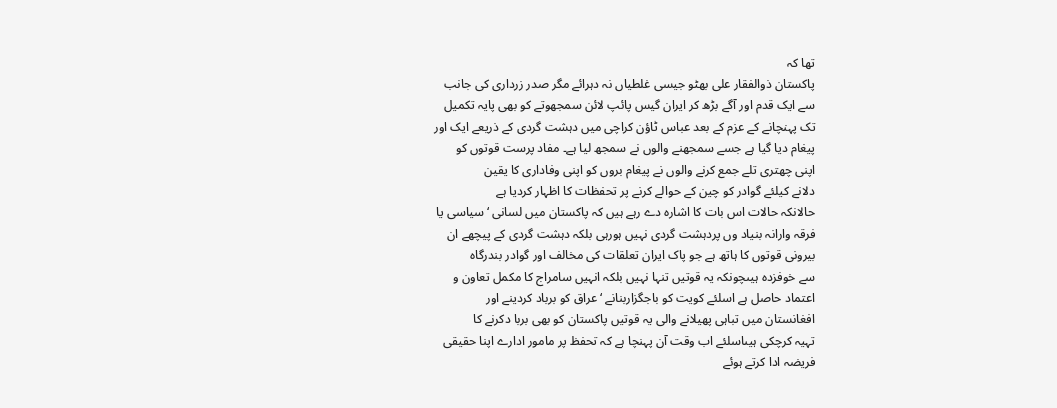تھا کہ
پاکستان ذوالفقار علی بھٹو جیسی غلطیاں نہ دہرائے مگر صدر زرداری کی جانب
سے ایک قدم اور آگے بڑھ کر ایران گیس پائپ لائن سمجھوتے کو بھی پایہ تکمیل
تک پہنچانے کے عزم کے بعد عباس ٹاؤن کراچی میں دہشت گردی کے ذریعے ایک اور
پیغام دیا گیا ہے جسے سمجھنے والوں نے سمجھ لیا ہے۔ مفاد پرست قوتوں کو
اپنی چھتری تلے جمع کرنے والوں نے پیغام بروں کو اپنی وفاداری کا یقین
دلانے کیلئے گوادر کو چین کے حوالے کرنے پر تحفظات کا اظہار کردیا ہے
حالانکہ حالات اس بات کا اشارہ دے رہے ہیں کہ پاکستان میں لسانی ‘ سیاسی یا
فرقہ وارانہ بنیاد وں پردہشت گردی نہیں ہورہی بلکہ دہشت گردی کے پیچھے ان
بیرونی قوتوں کا ہاتھ ہے جو پاک ایران تعلقات کی مخالف اور گوادر بندرگاہ
سے خوفزدہ ہیںچونکہ یہ قوتیں تنہا نہیں بلکہ انہیں سامراج کا مکمل تعاون و
اعتماد حاصل ہے اسلئے کویت کو باجگزاربنانے ‘ عراق کو برباد کردینے اور
افغانستان میں تباہی پھیلانے والی یہ قوتیں پاکستان کو بھی بربا دکرنے کا
تہیہ کرچکی ہیںاسلئے اب وقت آن پہنچا ہے کہ تحفظ پر مامور ادارے اپنا حقیقی
فریضہ ادا کرتے ہوئے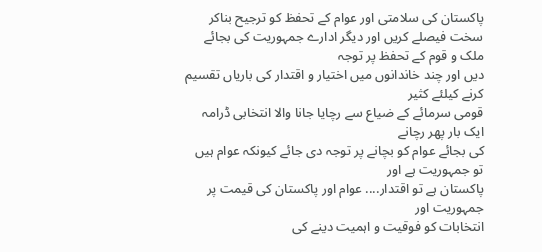پاکستان کی سلامتی اور عوام کے تحفظ کو ترجیح بناکر
سخت فیصلے کریں اور دیگر ادارے جمہوریت کی بجائے ملک و قوم کے تحفظ پر توجہ
دیں اور چند خاندانوں میں اختیار و اقتدار کی باریاں تقسیم کرنے کیلئے کثیر
قومی سرمائے کے ضیاع سے رچایا جانا والا انتخابی ڈرامہ ایک بار پھر رچانے
کی بجائے عوام کو بچانے پر توجہ دی جائے کیونکہ عوام ہیں تو جمہوریت ہے اور
پاکستان ہے تو اقتدار.... عوام اور پاکستان کی قیمت پر جمہوریت اور
انتخابات کو فوقیت و اہمیت دینے کی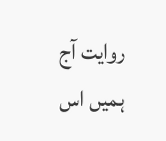روایت آج ہمیں اس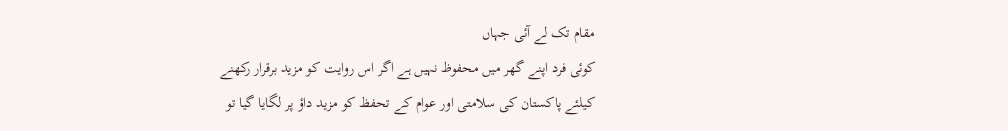مقام تک لے آئی جہاں
کوئی فرد اپنے گھر میں محفوظ نہیں ہے اگر اس روایت کو مزید برقرار رکھنے
کیلئے پاکستان کی سلامتی اور عوام کے تحفظ کو مزید داؤ پر لگایا گیا تو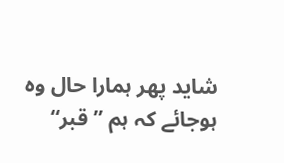شاید پھر ہمارا حال وہ ہوجائے کہ ہم ”قبر“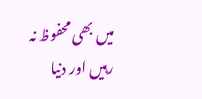میں بھی محفوظ نہ رہیں اور دنیا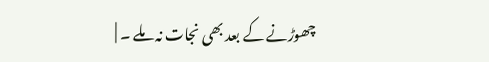چھوڑنے کے بعد بھی نجات نہ ملے ۔ |